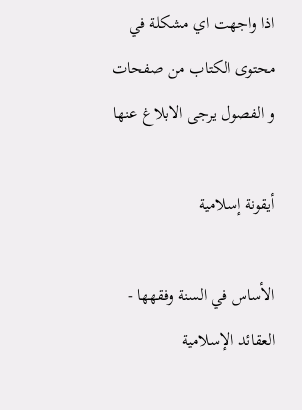اذا واجهت اي مشكلة في محتوى الكتاب من صفحات و الفصول يرجى الابلاغ عنها

أيقونة إسلامية

الأساس في السنة وفقهها - العقائد الإسلامية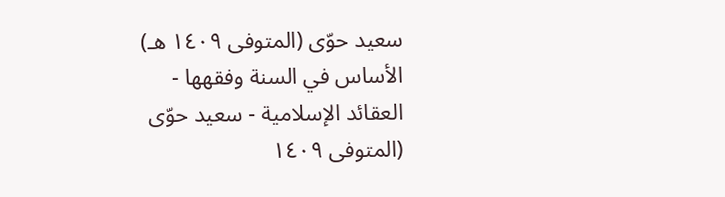سعيد حوّى (المتوفى ١٤٠٩ هـ)
الأساس في السنة وفقهها - العقائد الإسلامية - سعيد حوّى (المتوفى ١٤٠٩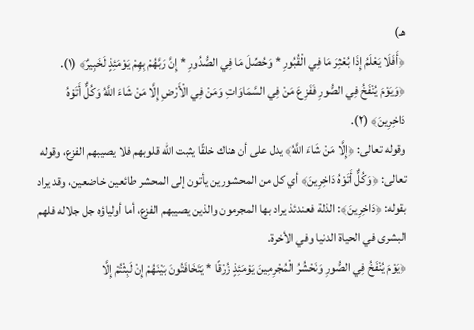هـ)
﴿أَفَلَا يَعْلَمُ إِذَا بُعْثِرَ مَا فِي الْقُبُورِ * وَحُصِّلَ مَا فِي الصُّدُورِ * إِنَّ رَبَّهُمْ بِهِمْ يَوْمَئِذٍ لَخَبِيرٌ﴾ (١).
﴿وَيَوْمَ يُنْفَخُ فِي الصُّورِ فَفَزِعَ مَنْ فِي السَّمَاوَاتِ وَمَنْ فِي الْأَرْضِ إِلَّا مَنْ شَاءَ اللَّهُ وَكُلٌّ أَتَوْهُ دَاخِرِينَ﴾ (٢).
وقوله تعالى: ﴿إِلَّا مَنْ شَاءَ اللَّهُ﴾ يدل على أن هناك خلقًا يثبت الله قلوبهم فلا يصيبهم الفزع، وقوله تعالى: ﴿وَكُلٌّ أَتَوْهُ دَاخِرِينَ﴾ أي كل من المحشورين يأتون إلى المحشر طائعين خاضعين، وقد يراد بقوله: ﴿دَاخِرِينَ﴾: الذلة فعندئذ يراد بها المجرمون والذين يصيبهم الفزع، أما أولياؤه جل جلاله فلهم البشرى في الحياة الدنيا وفي الأخرة.
﴿يَوْمَ يُنْفَخُ فِي الصُّورِ وَنَحْشُرُ الْمُجْرِمِينَ يَوْمَئِذٍ زُرْقًا * يَتَخَافَتُونَ بَيْنَهُمْ إِنْ لَبِثْتُمْ إِلَّا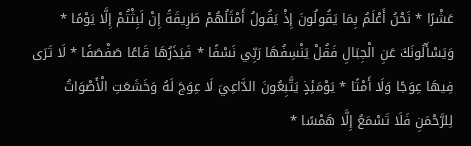عَشْرًا * نَحْنُ أَعْلَمُ بِمَا يَقُولُونَ إِذْ يَقُولُ أَمْثَلُهُمْ طَرِيقَةً إِنْ لَبِثْتُمْ إِلَّا يَوْمًا * وَيَسْأَلُونَكَ عَنِ الْجِبَالِ فَقُلْ يَنْسِفُهَا رَبِّي نَسْفًا * فَيَذَرُهَا قَاعًا صَفْصَفًا * لَا تَرَى فِيهَا عِوَجًا وَلَا أَمْتًا * يَوْمَئِذٍ يَتَّبِعُونَ الدَّاعِيَ لَا عِوَجَ لَهُ وَخَشَعَتِ الْأَصْوَاتُ لِلرَّحْمَنِ فَلَا تَسْمَعُ إِلَّا هَمْسًا *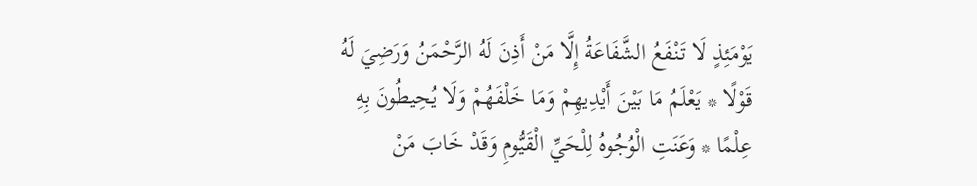يَوْمَئِذٍ لَا تَنْفَعُ الشَّفَاعَةُ إِلَّا مَنْ أَذِنَ لَهُ الرَّحْمَنُ وَرَضِيَ لَهُ قَوْلًا * يَعْلَمُ مَا بَيْنَ أَيْدِيهِمْ وَمَا خَلْفَهُمْ وَلَا يُحِيطُونَ بِهِ عِلْمًا * وَعَنَتِ الْوُجُوهُ لِلْحَيِّ الْقَيُّومِ وَقَدْ خَابَ مَنْ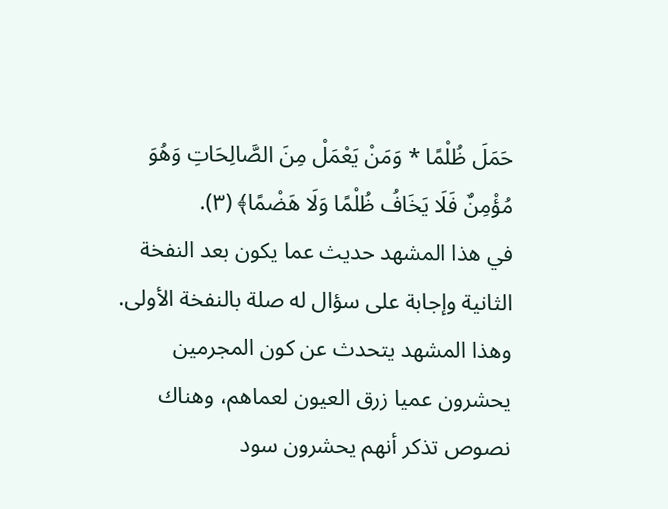حَمَلَ ظُلْمًا * وَمَنْ يَعْمَلْ مِنَ الصَّالِحَاتِ وَهُوَ مُؤْمِنٌ فَلَا يَخَافُ ظُلْمًا وَلَا هَضْمًا﴾ (٣).
في هذا المشهد حديث عما يكون بعد النفخة الثانية وإجابة على سؤال له صلة بالنفخة الأولى.
وهذا المشهد يتحدث عن كون المجرمين يحشرون عميا زرق العيون لعماهم، وهناك نصوص تذكر أنهم يحشرون سود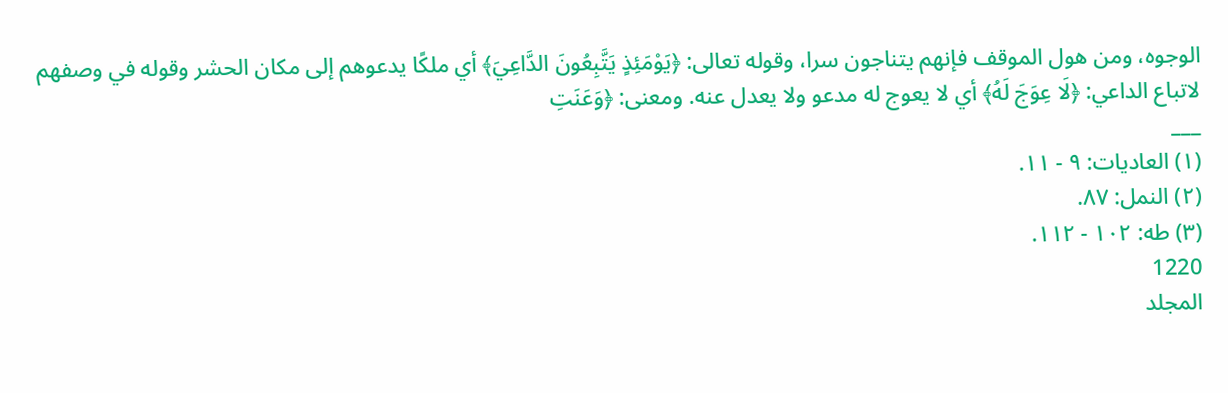الوجوه، ومن هول الموقف فإنهم يتناجون سرا، وقوله تعالى: ﴿يَوْمَئِذٍ يَتَّبِعُونَ الدَّاعِيَ﴾ أي ملكًا يدعوهم إلى مكان الحشر وقوله في وصفهم لاتباع الداعي: ﴿لَا عِوَجَ لَهُ﴾ أي لا يعوج له مدعو ولا يعدل عنه. ومعنى: ﴿وَعَنَتِ
___
(١) العاديات: ٩ - ١١.
(٢) النمل: ٨٧.
(٣) طه: ١٠٢ - ١١٢.
1220
المجلد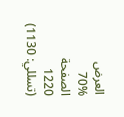العرض
70%
الصفحة
1220
(تسللي: 1130)